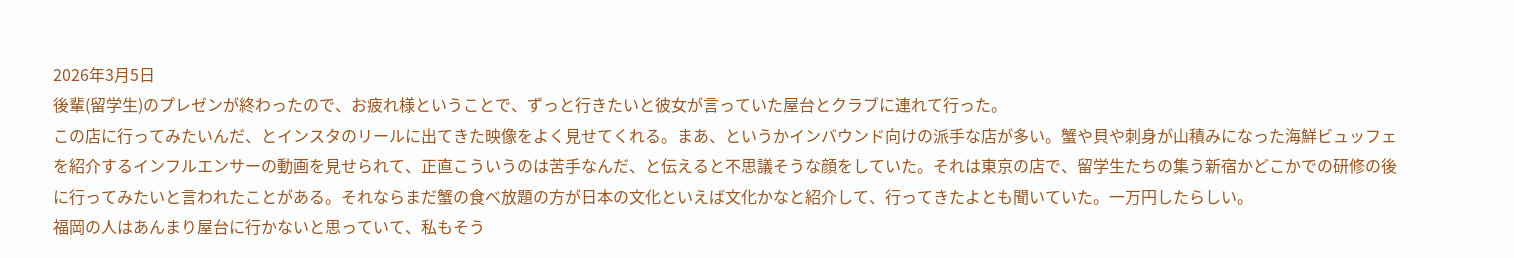2026年3月5日
後輩(留学生)のプレゼンが終わったので、お疲れ様ということで、ずっと行きたいと彼女が言っていた屋台とクラブに連れて行った。
この店に行ってみたいんだ、とインスタのリールに出てきた映像をよく見せてくれる。まあ、というかインバウンド向けの派手な店が多い。蟹や貝や刺身が山積みになった海鮮ビュッフェを紹介するインフルエンサーの動画を見せられて、正直こういうのは苦手なんだ、と伝えると不思議そうな顔をしていた。それは東京の店で、留学生たちの集う新宿かどこかでの研修の後に行ってみたいと言われたことがある。それならまだ蟹の食べ放題の方が日本の文化といえば文化かなと紹介して、行ってきたよとも聞いていた。一万円したらしい。
福岡の人はあんまり屋台に行かないと思っていて、私もそう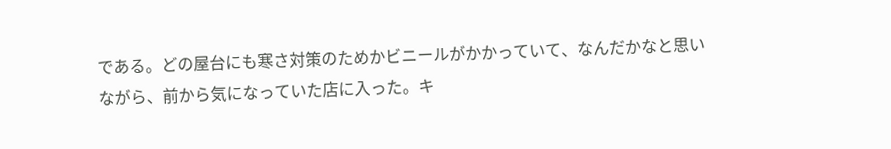である。どの屋台にも寒さ対策のためかビニールがかかっていて、なんだかなと思いながら、前から気になっていた店に入った。キ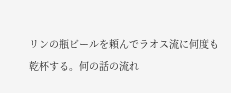リンの瓶ビールを頼んでラオス流に何度も乾杯する。何の話の流れ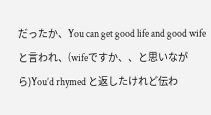だったか、You can get good life and good wifeと言われ、(wifeですか、、と思いながら)You’d rhymed と返したけれど伝わ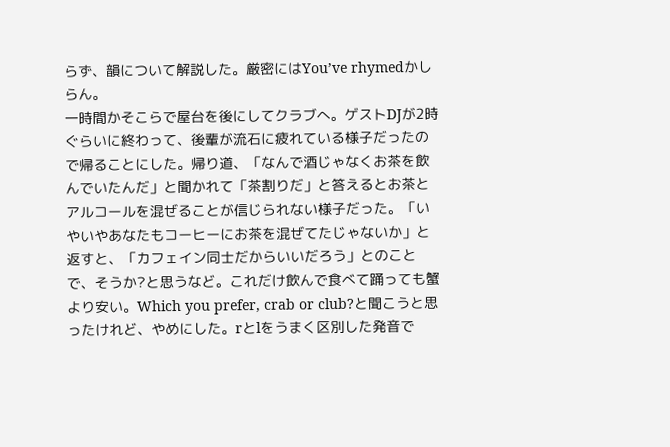らず、韻について解説した。厳密にはYou’ve rhymedかしらん。
一時間かそこらで屋台を後にしてクラブへ。ゲストDJが2時ぐらいに終わって、後輩が流石に疲れている様子だったので帰ることにした。帰り道、「なんで酒じゃなくお茶を飲んでいたんだ」と聞かれて「茶割りだ」と答えるとお茶とアルコールを混ぜることが信じられない様子だった。「いやいやあなたもコーヒーにお茶を混ぜてたじゃないか」と返すと、「カフェイン同士だからいいだろう」とのことで、そうか?と思うなど。これだけ飲んで食べて踊っても蟹より安い。Which you prefer, crab or club?と聞こうと思ったけれど、やめにした。rとlをうまく区別した発音で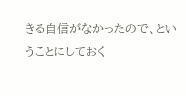きる自信がなかったので、ということにしておく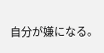自分が嫌になる。